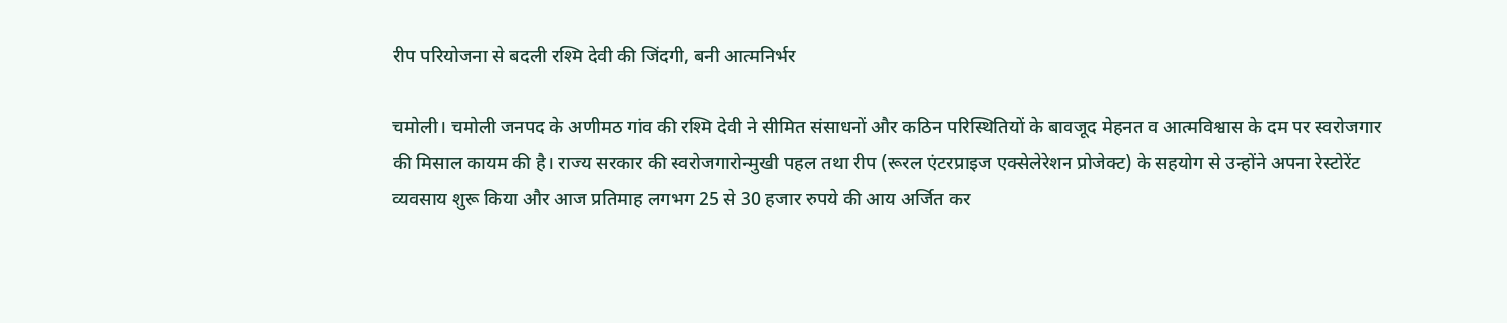रीप परियोजना से बदली रश्मि देवी की जिंदगी, बनी आत्मनिर्भर

चमोली। चमोली जनपद के अणीमठ गांव की रश्मि देवी ने सीमित संसाधनों और कठिन परिस्थितियों के बावजूद मेहनत व आत्मविश्वास के दम पर स्वरोजगार की मिसाल कायम की है। राज्य सरकार की स्वरोजगारोन्मुखी पहल तथा रीप (रूरल एंटरप्राइज एक्सेलेरेशन प्रोजेक्ट) के सहयोग से उन्होंने अपना रेस्टोरेंट व्यवसाय शुरू किया और आज प्रतिमाह लगभग 25 से 30 हजार रुपये की आय अर्जित कर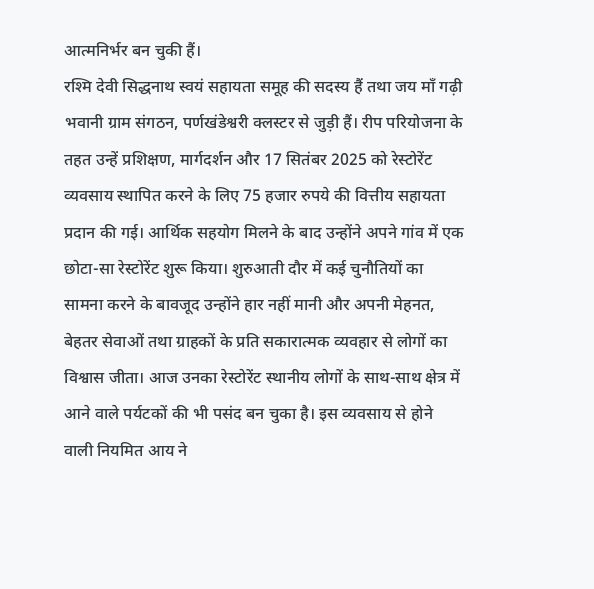आत्मनिर्भर बन चुकी हैं।
रश्मि देवी सिद्धनाथ स्वयं सहायता समूह की सदस्य हैं तथा जय माँ गढ़ी भवानी ग्राम संगठन, पर्णखंडेश्वरी क्लस्टर से जुड़ी हैं। रीप परियोजना के तहत उन्हें प्रशिक्षण, मार्गदर्शन और 17 सितंबर 2025 को रेस्टोरेंट व्यवसाय स्थापित करने के लिए 75 हजार रुपये की वित्तीय सहायता प्रदान की गई। आर्थिक सहयोग मिलने के बाद उन्होंने अपने गांव में एक छोटा-सा रेस्टोरेंट शुरू किया। शुरुआती दौर में कई चुनौतियों का सामना करने के बावजूद उन्होंने हार नहीं मानी और अपनी मेहनत, बेहतर सेवाओं तथा ग्राहकों के प्रति सकारात्मक व्यवहार से लोगों का विश्वास जीता। आज उनका रेस्टोरेंट स्थानीय लोगों के साथ-साथ क्षेत्र में आने वाले पर्यटकों की भी पसंद बन चुका है। इस व्यवसाय से होने वाली नियमित आय ने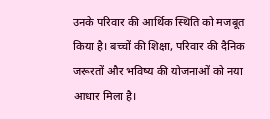उनके परिवार की आर्थिक स्थिति को मजबूत किया है। बच्चों की शिक्षा, परिवार की दैनिक जरूरतों और भविष्य की योजनाओं को नया आधार मिला है।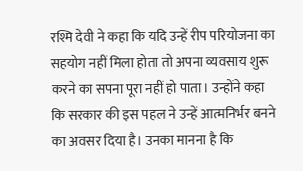रश्मि देवी ने कहा कि यदि उन्हें रीप परियोजना का सहयोग नहीं मिला होता तो अपना व्यवसाय शुरू करने का सपना पूरा नहीं हो पाता। उन्होंने कहा कि सरकार की इस पहल ने उन्हें आत्मनिर्भर बनने का अवसर दिया है। उनका मानना है कि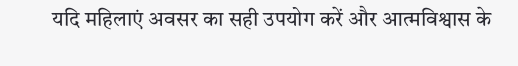यदि महिलाएं अवसर का सही उपयोग करें और आत्मविश्वास के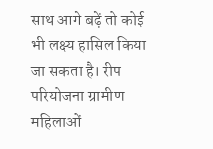साथ आगे बढ़ें तो कोई भी लक्ष्य हासिल किया जा सकता है। रीप परियोजना ग्रामीण महिलाओं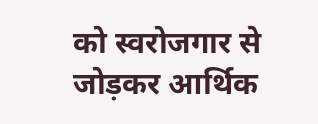को स्वरोजगार से जोड़कर आर्थिक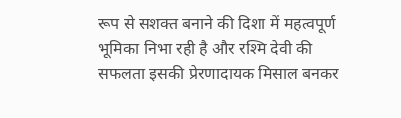रूप से सशक्त बनाने की दिशा में महत्वपूर्ण भूमिका निभा रही है और रश्मि देवी की सफलता इसकी प्रेरणादायक मिसाल बनकर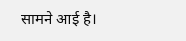सामने आई है।